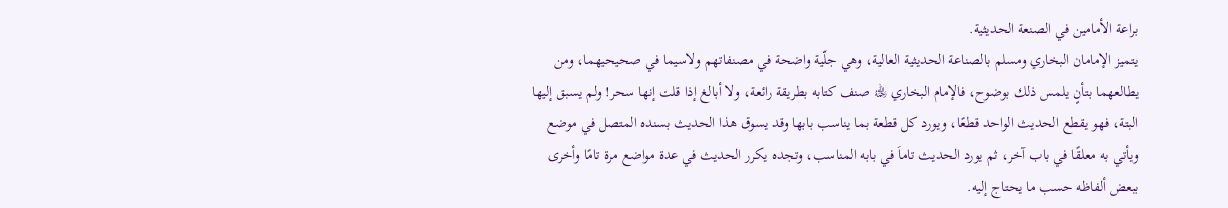براعة الأمامين في الصنعة الحديثية.
يتميز الإمامان البخاري ومسلم بالصناعة الحديثية العالية، وهي جلّية واضحة في مصنفاتهم ولاسيما في صحيحيهما، ومن يطالعهما بتأنٍ يلمس ذلك بوضوح، فالإمام البخاري ﵀ صنف كتابه بطريقة رائعة، ولا أبالغ إذا قلت إنها سحر! ولم يسبق إليها البتة، فهو يقطع الحديث الواحد قطعًا، ويورد كل قطعة بما يناسب بابها وقد يسوق هذا الحديث بسنده المتصل في موضع ويأتي به معلقًا في باب آخر، ثم يورد الحديث تاماَ في بابه المناسب، وتجده يكرر الحديث في عدة مواضع مرة تامًا وأخرى ببعض ألفاظه حسب ما يحتاج إليه.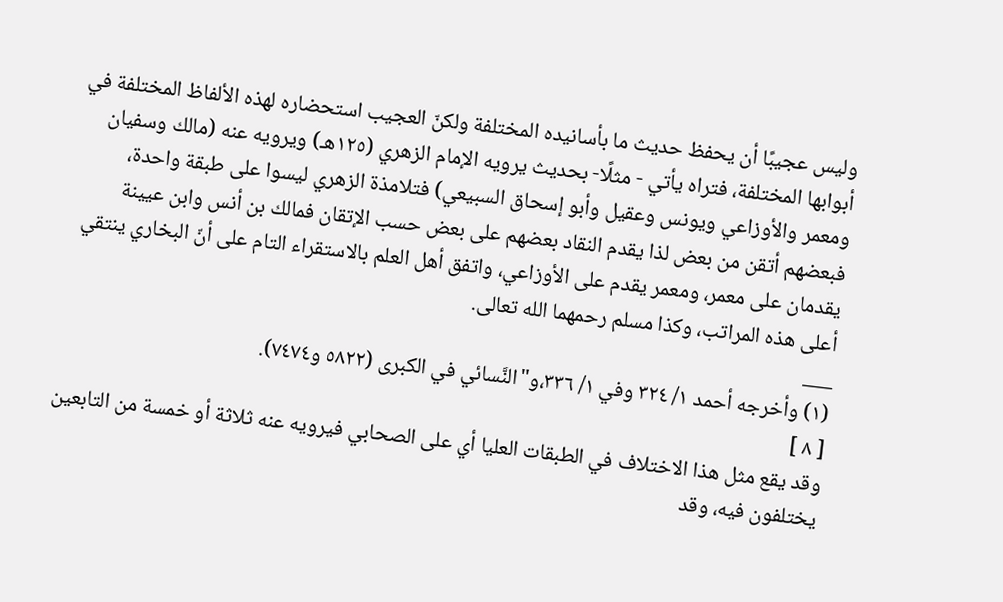وليس عجيبًا أن يحفظ حديث ما بأسانيده المختلفة ولكنّ العجيب استحضاره لهذه الألفاظ المختلفة في أبوابها المختلفة، فتراه يأتي - مثلًا- بحديث يرويه الإمام الزهري (١٢٥هـ) ويرويه عنه (مالك وسفيان ومعمر والأوزاعي ويونس وعقيل وأبو إسحاق السبيعي) فتلامذة الزهري ليسوا على طبقة واحدة، فبعضهم أتقن من بعض لذا يقدم النقاد بعضهم على بعض حسب الإتقان فمالك بن أنس وابن عيينة يقدمان على معمر، ومعمر يقدم على الأوزاعي، واتفق أهل العلم بالاستقراء التام على أنّ البخاري ينتقي أعلى هذه المراتب، وكذا مسلم رحمهما الله تعالى.
___
(١) وأخرجه أحمد ١/ ٣٢٤ وفي ١/ ٣٣٦،و"النَّسائي في الكبرى (٥٨٢٢ و٧٤٧٤).
[ ٨ ]
وقد يقع مثل هذا الاختلاف في الطبقات العليا أي على الصحابي فيرويه عنه ثلاثة أو خمسة من التابعين يختلفون فيه، وقد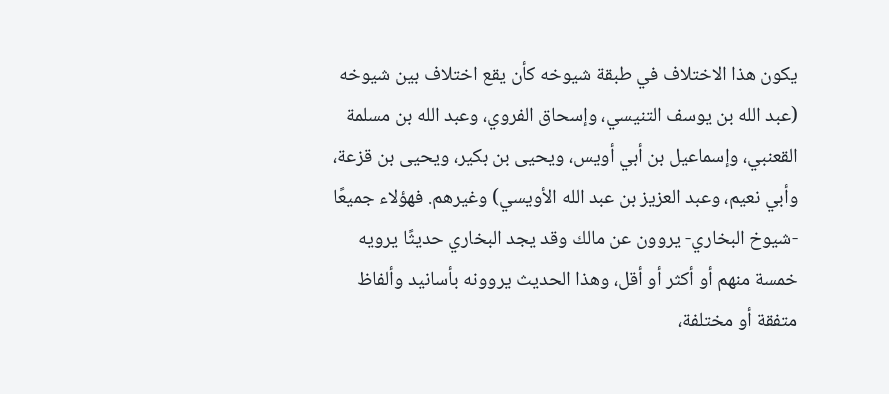يكون هذا الاختلاف في طبقة شيوخه كأن يقع اختلاف بين شيوخه (عبد الله بن يوسف التنيسي، وإسحاق الفروي، وعبد الله بن مسلمة القعنبي، وإسماعيل بن أبي أويس، ويحيى بن بكير، ويحيى بن قزعة، وأبي نعيم، وعبد العزيز بن عبد الله الأويسي) وغيرهم. فهؤلاء جميعًا -شيوخ البخاري- يروون عن مالك وقد يجد البخاري حديثًا يرويه خمسة منهم أو أكثر أو أقل، وهذا الحديث يروونه بأسانيد وألفاظ متفقة أو مختلفة،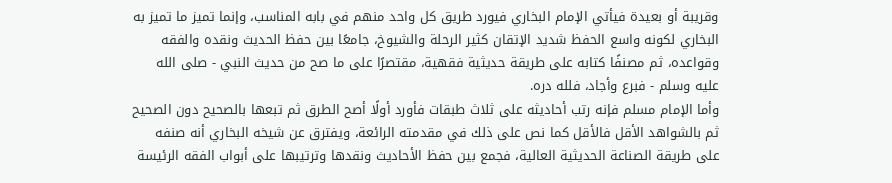وقريبة أو بعيدة فيأتي الإمام البخاري فيورد طريق كل واحد منهم في بابه المناسب، وإنما تميز ما تميز به البخاري لكونه واسع الحفظ شديد الإتقان كثير الرحلة والشيوخ، جامعًا بين حفظ الحديث ونقده والفقه وقواعده، ثم مصنفًا كتابه على طريقة حديثية فقهية، مقتصرًا على ما صح من حديث النبي - صلى الله عليه وسلم - فبرع وأجاد، فلله دره.
وأما الإمام مسلم فإنه رتب أحاديثه على ثلاث طبقات فأورد أولًا أصح الطرق ثم تبعها بالصحيح دون الصحيح ثم بالشواهد الأقل فالأقل كما نص على ذلك في مقدمته الرائعة، ويفترق عن شيخه البخاري أنه صنفه على طريقة الصناعة الحديثية العالية، فجمع بين حفظ الأحاديث ونقدها وترتيبها على أبواب الفقه الرئيسة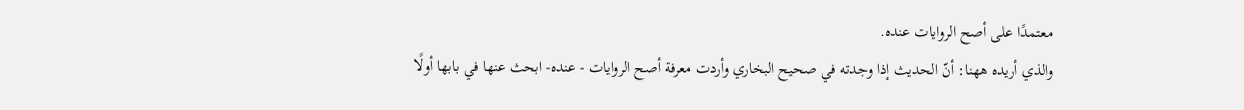معتمدًا على أصح الروايات عنده.
والذي أريده ههنا: أنّ الحديث إذا وجدته في صحيح البخاري وأردت معرفة أصح الروايات - عنده- ابحث عنها في بابها أولًا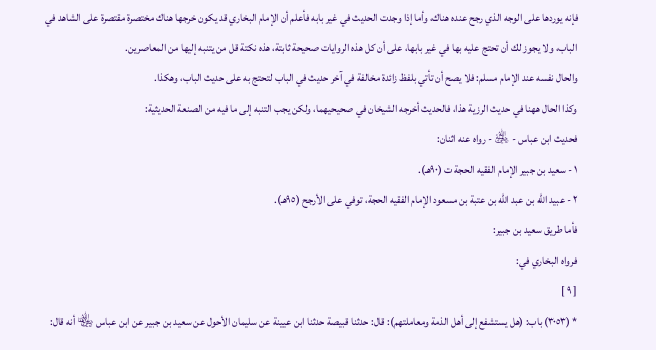فإنه يوردها على الوجه الذي رجح عنده هناك، وأما إذا وجدت الحديث في غير بابه فأعلم أن الإمام البخاري قد يكون خرجها هناك مختصرة مقتصرة على الشاهد في الباب، ولا يجوز لك أن تحتج عليه بها في غير بابها، على أن كل هذه الروايات صحيحة ثابتة، هذه نكتة قل من يتنبه إليها من المعاصرين.
والحال نفسه عند الإمام مسلم: فلا يصح أن تأتي بلفظ زائدة مخالفة في آخر حديث في الباب لتحتج به على حديث الباب، وهكذا.
وكذا الحال ههنا في حديث الرزية هذا، فالحديث أخرجه الشيخان في صحيحيهما، ولكن يجب التنبه إلى ما فيه من الصنعة الحديثية:
فحديث ابن عباس - ﵁ - رواه عنه اثنان:
١ - سعيد بن جبير الإمام الفقيه الحجة ت (٩٠هـ).
٢ - عبيد الله بن عبد الله بن عتبة بن مسعود الإمام الفقيه الحجة، توفي على الأرجح (٩٥هـ).
فأما طريق سعيد بن جبير:
فرواه البخاري في:
[ ٩ ]
* (٣٠٥٣) باب: (هل يستشفع إلى أهل الذمة ومعاملتهم): قال: حدثنا قبيصة حدثنا ابن عيينة عن سليمان الأحول عن سعيد بن جبير عن ابن عباس ﵄ أنه قال: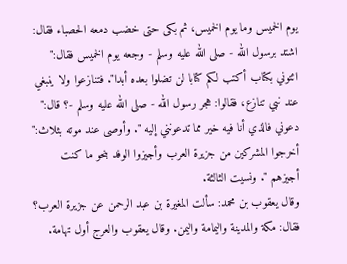يوم الخميس وما يوم الخميس، ثم بكى حتى خضب دمعه الحصباء فقال: اشتد برسول الله - صلى الله عليه وسلم - وجعه يوم الخميس فقال:" ائتوني بكتاب أكتب لكم كتابا لن تضلوا بعده أبدا". فتنازعوا ولا ينبغي عند نبي تنازع، فقالوا: هجر رسول الله - صلى الله عليه وسلم -؟ قال:" دعوني فالذي أنا فيه خير مما تدعونني إليه ". وأوصى عند موته بثلاث:" أخرجوا المشركين من جزيرة العرب وأجيزوا الوفد بنحو ما كنت أجيزهم ". ونسيت الثالثة.
وقال يعقوب بن محمد: سألت المغيرة بن عبد الرحمن عن جزيرة العرب؟ فقال: مكة والمدينة واليمامة واليمن. وقال يعقوب والعرج أول تهامة.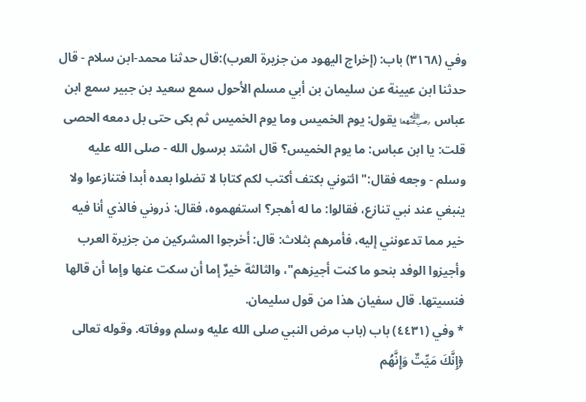وفي (٣١٦٨) باب: (إخراج اليهود من جزيرة العرب):قال حدثنا محمد-ابن سلام - قال حدثنا ابن عيينة عن سليمان بن أبي مسلم الأحول سمع سعيد بن جبير سمع ابن عباس ﵄ يقول: يوم الخميس وما يوم الخميس ثم بكى حتى بل دمعه الحصى قلت: يا ابن عباس: ما يوم الخميس؟ قال اشتد برسول الله - صلى الله عليه وسلم - وجعه فقال:" ائتوني بكتف أكتب لكم كتابا لا تضلوا بعده أبدا فتنازعوا ولا ينبغي عند نبي تنازع، فقالوا: ما له أهجر؟ استفهموه، فقال: ذروني فالذي أنا فيه خير مما تدعونني إليه، فأمرهم بثلاث: قال: أخرجوا المشركين من جزيرة العرب وأجيزوا الوفد بنحو ما كنت أجيزهم"، والثالثة خيرٌ إما أن سكت عنها وإما أن قالها فنسيتها. قال سفيان هذا من قول سليمان.
* وفي (٤٤٣١) باب (باب مرض النبي صلى الله عليه وسلم ووفاته. وقوله تعالى ﴿إِنَّكَ مَيِّتٌ وَإِنَّهُم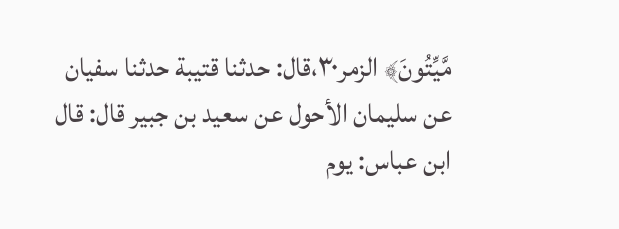مَّيِّتُونَ﴾ الزمر٣٠،قال: حدثنا قتيبة حدثنا سفيان عن سليمان الأحول عن سعيد بن جبير قال: قال ابن عباس: يوم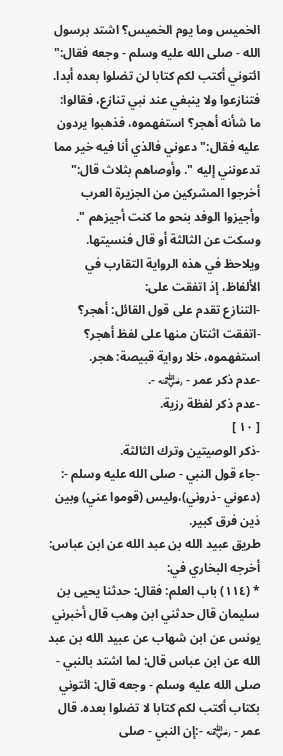الخميس وما يوم الخميس؟ اشتد برسول الله - صلى الله عليه وسلم - وجعه فقال:" ائتوني أكتب لكم كتابا لن تضلوا بعده أبدا. فتنازعوا ولا ينبغي عند نبي تنازع، فقالوا: ما شأنه أهجر؟ استفهموه، فذهبوا يردون عليه فقال:" دعوني فالذي أنا فيه خير مما تدعونني إليه ". وأوصاهم بثلاث قال:" أخرجوا المشركين من الجزيرة العرب وأجيزوا الوفد بنحو ما كنت أجيزهم ". وسكت عن الثالثة أو قال فنسيتها.
ويلاحظ في هذه الرواية التقارب في الألفاظ، إذ اتفقت على:
-التنازع تقدم على قول القائل: أهجر؟
-اتفقت اثنتان منها على لفظ أهجر؟ استفهموه، خلا رواية قبيصة: هجر.
-عدم ذكر عمر - ﵁ -.
-عدم ذكر لفظة رزية.
[ ١٠ ]
-ذكر الوصيتين وترك الثالثة.
-جاء قول النبي - صلى الله عليه وسلم -: (دعوني -ذروني)،وليس (قوموا عني) وبين ذين فرق كبير.
طريق عبيد الله بن عبد الله عن ابن عباس:
أخرجه البخاري في:
* (١١٤) باب العلم: فقال: حدثنا يحيى بن سليمان قال حدثني ابن وهب قال أخبرني يونس عن ابن شهاب عن عبيد الله بن عبد الله عن ابن عباس قال: لما اشتد بالنبي - صلى الله عليه وسلم - وجعه قال: ائتوني بكتاب أكتب لكم كتابا لا تضلوا بعده. قال عمر - ﵁ -:إن النبي - صلى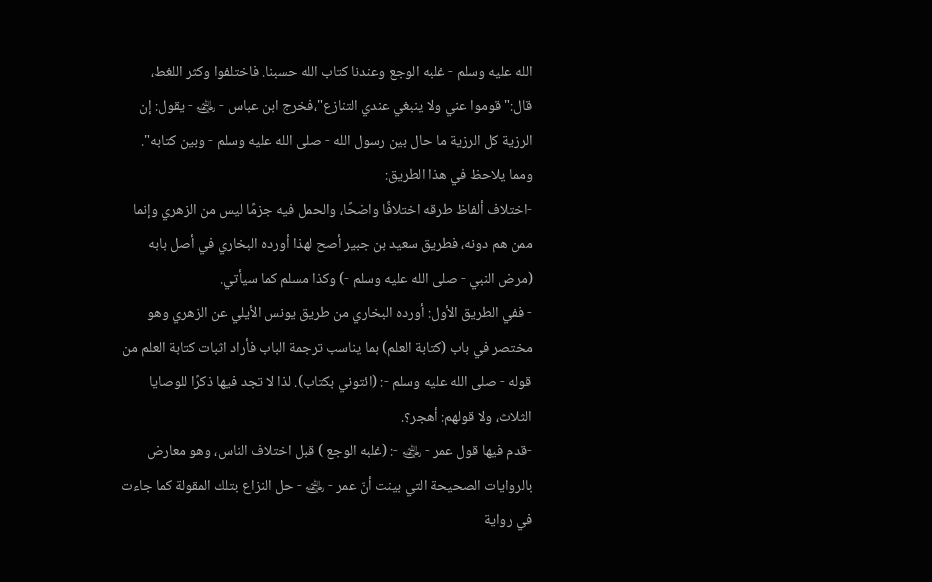الله عليه وسلم - غلبه الوجع وعندنا كتاب الله حسبنا. فاختلفوا وكثر اللغط، قال:"قوموا عني ولا ينبغي عندي التنازع"،فخرج ابن عباس - ﵁ - يقول: إن الرزية كل الرزية ما حال بين رسول الله - صلى الله عليه وسلم - وبين كتابه".
ومما يلاحظ في هذا الطريق:
-اختلاف ألفاظ طرقه اختلافًا واضحًا، والحمل فيه جزمًا ليس من الزهري وإنما ممن هم دونه، فطريق سعيد بن جبير أصح لهذا أورده البخاري في أصل بابه (مرض النبي - صلى الله عليه وسلم -) وكذا مسلم كما سيأتي.
- ففي الطريق الأول: أورده البخاري من طريق يونس الأيلي عن الزهري وهو مختصر في باب (كتابة العلم) بما يناسب ترجمة الباب فأراد اثبات كتابة العلم من قوله - صلى الله عليه وسلم -: (ائتوني بكتاب). لذا لا تجد فيها ذكرًا للوصايا الثلاث، ولا قولهم: أهجر؟.
-قدم فيها قول عمر - ﵁ -: (غلبه الوجع ) قبل اختلاف الناس، وهو معارض بالروايات الصحيحة التي بينت أنّ عمر - ﵁ - حل النزاع بتلك المقولة كما جاءت في رواية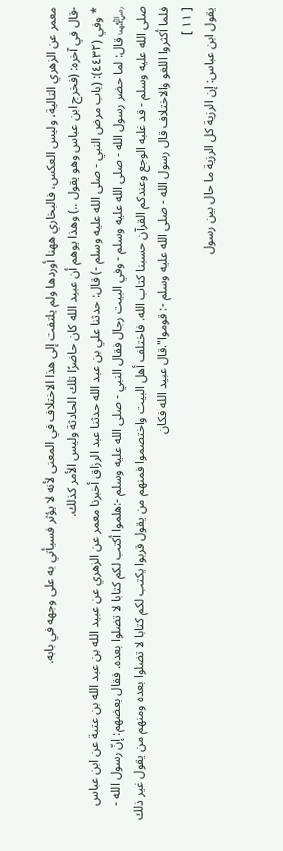معمر عن الزهري التالية، وليس العكس، فالبخاري ههنا أوردها ولم يلتفت إلى هذا الاختلاف في المعنى لأنه لا يؤثر فسيأتي به على وجهه في بابه.
-قال في آخره: (فخرج ابن عباس وهو يقول ..) وهذا يوهم أن عبيد الله كان حاضرًا تلك الحادثة وليس الأمر كذلك.
* وفي (٤٤٣٢): (باب مرض النبي - صلى الله عليه وسلم -) قال: حدثنا علي بن عبد الله حدثنا عبد الرزاق أخبرنا معمر عن الزهري عن عبيد الله بن عبد الله بن عتبة عن ابن عباس ﵄ قال: لما حضر رسول الله - صلى الله عليه وسلم - وفي البيت رجال فقال النبي - صلى الله عليه وسلم -:هلموا أكتب لكم كتابا لا تضلوا بعده. فقال بعضهم: إنّ رسول الله - صلى الله عليه وسلم - قد غلبه الوجع وعندكم القرآن حسبنا كتاب الله. فاختلف أهل البيت واختصموا فمنهم من يقول قربوا يكتب لكم كتابا لا تضلوا بعده ومنهم من يقول غير ذلك فلما أكثروا اللغو والاختلاف قال رسول الله - صلى الله عليه وسلم -: قوموا".قال عبيد الله فكان
[ ١١ ]
يقول ابن عباس: إن الرزية كل الرزية ما حال بين رسول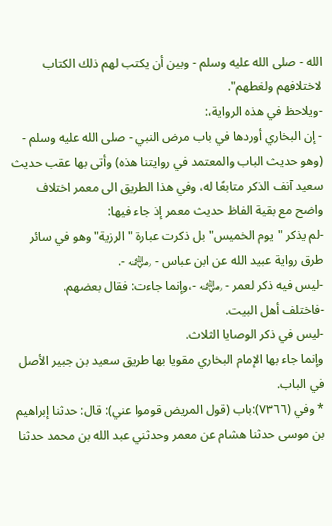الله - صلى الله عليه وسلم - وبين أن يكتب لهم ذلك الكتاب لاختلافهم ولغطهم".
-ويلاحظ في هذه الرواية،:
- إن البخاري أوردها في باب مرض النبي - صلى الله عليه وسلم - (وهو حديث الباب والمعتمد في روايتنا هذه) وأتى بها عقب حديث سعيد آنف الذكر متابعًا له، وفي هذا الطريق الى معمر اختلاف واضح مع بقية الفاظ حديث معمر إذ جاء فيها:
-لم يذكر "يوم الخميس"بل ذكرت عبارة "الرزية" وهو في سائر طرق رواية عبيد الله عن ابن عباس - ﵁ -.
-ليس فيه ذكر لعمر - ﵁ -،وإنما جاءت: فقال بعضهم.
-فاختلف أهل البيت.
-ليس في ذكر الوصايا الثلاث.
وإنما جاء بها الإمام البخاري مقويا بها طريق سعيد بن جبير الأصل في الباب.
* وفي (٧٣٦٦):باب (قول المريض قوموا عني): قال: حدثنا إبراهيم بن موسى حدثنا هشام عن معمر وحدثني عبد الله بن محمد حدثنا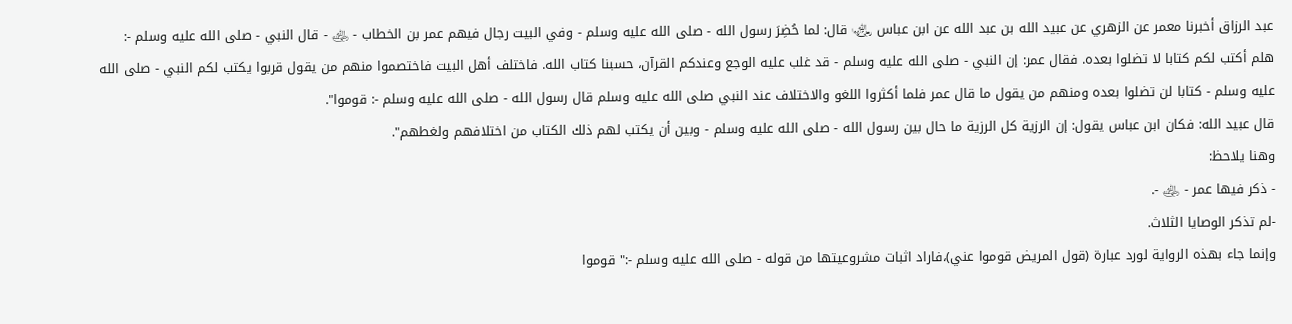عبد الرزاق أخبرنا معمر عن الزهري عن عبيد الله بن عبد الله عن ابن عباس ﵄ قال: لما حُضِرَ رسول الله - صلى الله عليه وسلم - وفي البيت رجال فيهم عمر بن الخطاب - ﵁ - قال النبي - صلى الله عليه وسلم -: هلم أكتب لكم كتابا لا تضلوا بعده. فقال عمر: إن النبي - صلى الله عليه وسلم - قد غلب عليه الوجع وعندكم القرآن، حسبنا كتاب الله. فاختلف أهل البيت فاختصموا منهم من يقول قربوا يكتب لكم النبي - صلى الله عليه وسلم - كتابا لن تضلوا بعده ومنهم من يقول ما قال عمر فلما أكثروا اللغو والاختلاف عند النبي صلى الله عليه وسلم قال رسول الله - صلى الله عليه وسلم -: قوموا".
قال عبيد الله: فكان ابن عباس يقول: إن الرزية كل الرزية ما حال بين رسول الله - صلى الله عليه وسلم - وبين أن يكتب لهم ذلك الكتاب من اختلافهم ولغطهم".
وهنا يلاحظ:
- ذكر فيها عمر - ﵁ -.
-لم تذكر الوصايا الثلاث.
وإنما جاء بهذه الرواية لورد عبارة (قول المريض قوموا عني)،فاراد اثبات مشروعيتها من قوله - صلى الله عليه وسلم -:" قوموا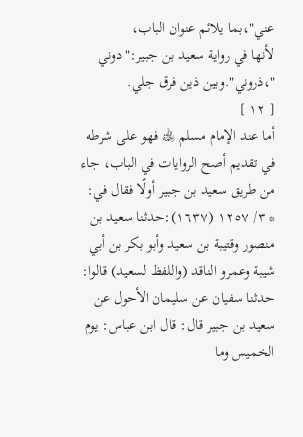عني"،بما يلائم عنوان الباب،
لأنها في رواية سعيد بن جبير:"دوني "،ذروني".وبين ذين فرق جلي.
[ ١٢ ]
أما عند الإمام مسلم ﵀ فهو على شرطه في تقديم أصح الروايات في الباب، جاء من طريق سعيد بن جبير أولًا فقال في:
* ٣/ ١٢٥٧ (١٦٣٧):حدثنا سعيد بن منصور وقتيبة بن سعيد وأبو بكر بن أبي شيبة وعمرو الناقد (واللفظ لسعيد) قالوا: حدثنا سفيان عن سليمان الأحول عن سعيد بن جبير قال: قال ابن عباس: يوم الخميس وما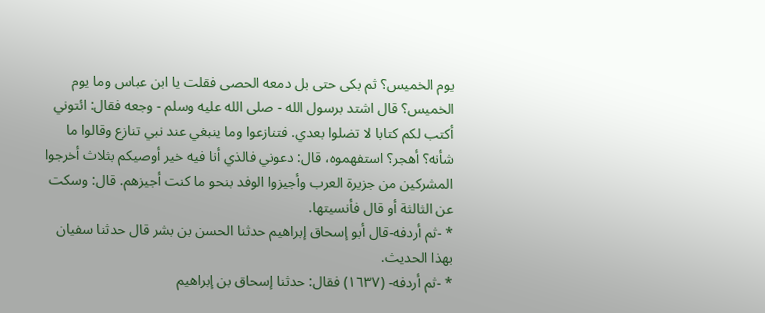يوم الخميس؟ ثم بكى حتى بل دمعه الحصى فقلت يا ابن عباس وما يوم الخميس؟ قال اشتد برسول الله - صلى الله عليه وسلم - وجعه فقال: ائتوني أكتب لكم كتابا لا تضلوا بعدي. فتنازعوا وما ينبغي عند نبي تنازع وقالوا ما شأنه؟ أهجر؟ استفهموه، قال: دعوني فالذي أنا فيه خير أوصيكم بثلاث أخرجوا المشركين من جزيرة العرب وأجيزوا الوفد بنحو ما كنت أجيزهم. قال: وسكت عن الثالثة أو قال فأنسيتها.
* -ثم أردفه-قال أبو إسحاق إبراهيم حدثنا الحسن بن بشر قال حدثنا سفيان بهذا الحديث.
* -ثم أردفه- (١٦٣٧) فقال: حدثنا إسحاق بن إبراهيم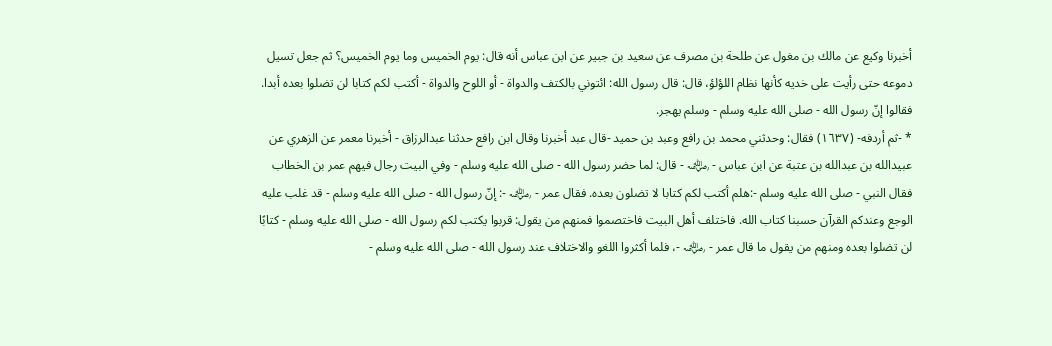أخبرنا وكيع عن مالك بن مغول عن طلحة بن مصرف عن سعيد بن جبير عن ابن عباس أنه قال: يوم الخميس وما يوم الخميس؟ ثم جعل تسيل دموعه حتى رأيت على خديه كأنها نظام اللؤلؤ، قال: قال رسول الله: ائتوني بالكتف والدواة - أو اللوح والدواة - أكتب لكم كتابا لن تضلوا بعده أبدا. فقالوا إنّ رسول الله - صلى الله عليه وسلم - وسلم يهجر.
* -ثم أردفه- (١٦٣٧) فقال: وحدثني محمد بن رافع وعبد بن حميد -قال عبد أخبرنا وقال ابن رافع حدثنا عبدالرزاق - أخبرنا معمر عن الزهري عن عبيدالله بن عبدالله بن عتبة عن ابن عباس - ﵁ - قال: لما حضر رسول الله - صلى الله عليه وسلم - وفي البيت رجال فيهم عمر بن الخطاب فقال النبي - صلى الله عليه وسلم -:هلم أكتب لكم كتابا لا تضلون بعده. فقال عمر - ﵁ -: إنّ رسول الله - صلى الله عليه وسلم - قد غلب عليه الوجع وعندكم القرآن حسبنا كتاب الله. فاختلف أهل البيت فاختصموا فمنهم من يقول: قربوا يكتب لكم رسول الله - صلى الله عليه وسلم - كتابًا لن تضلوا بعده ومنهم من يقول ما قال عمر - ﵁ -، فلما أكثروا اللغو والاختلاف عند رسول الله - صلى الله عليه وسلم -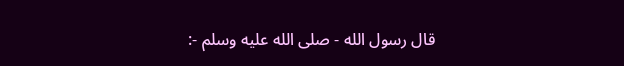قال رسول الله - صلى الله عليه وسلم -: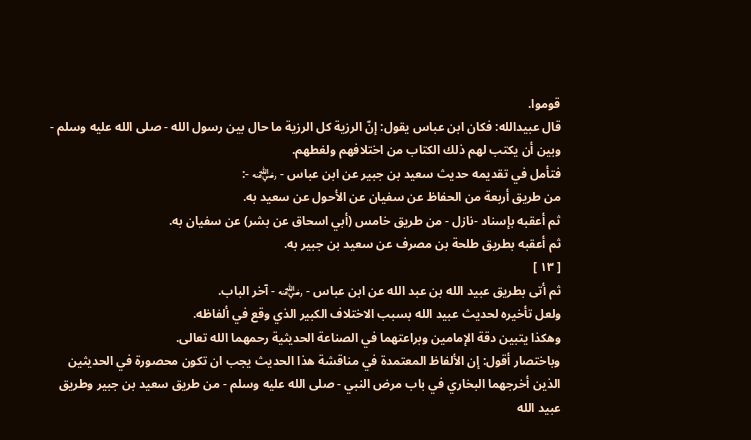قوموا.
قال عبيدالله: فكان ابن عباس يقول: إنّ الرزية كل الرزية ما حال بين رسول الله - صلى الله عليه وسلم - وبين أن يكتب لهم ذلك الكتاب من اختلافهم ولغطهم.
فتأمل في تقديمه حديث سعيد بن جبير عن ابن عباس - ﵁ -:
من طريق أربعة من الحفاظ عن سفيان عن الأحول عن سعيد به.
ثم أعقبه بإسناد -نازل - من طريق خامس (أبي اسحاق عن بشر) عن سفيان به.
ثم أعقبه بطريق طلحة بن مصرف عن سعيد بن جبير به.
[ ١٣ ]
ثم أتى بطريق عبيد الله بن عبد الله عن ابن عباس - ﵁ - آخر الباب.
ولعل تأخيره لحديث عبيد الله بسبب الاختلاف الكبير الذي وقع في ألفاظه.
وهكذا يتبين دقة الإمامين وبراعتهما في الصناعة الحديثية رحمهما الله تعالى.
وباختصار أقول: إن الألفاظ المعتمدة في مناقشة هذا الحديث يجب ان تكون محصورة في الحديثين الذين أخرجهما البخاري في باب مرض النبي - صلى الله عليه وسلم - من طريق سعيد بن جبير وطريق عبيد الله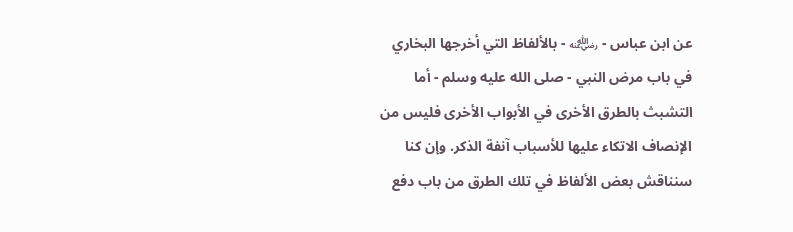عن ابن عباس - ﵁ - بالألفاظ التي أخرجها البخاري في باب مرض النبي - صلى الله عليه وسلم - أما التشبث بالطرق الأخرى في الأبواب الأخرى فليس من الإنصاف الاتكاء عليها للأسباب آنفة الذكر. وإن كنا سنناقش بعض الألفاظ في تلك الطرق من باب دفع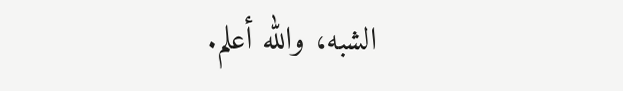الشبه، والله أعلم.